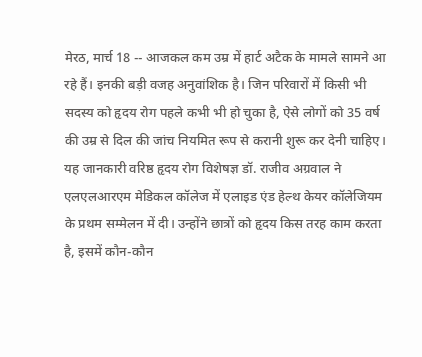मेरठ, मार्च 18 -- आजकल कम उम्र में हार्ट अटैक के मामले सामने आ रहे हैं। इनकी बड़ी वजह अनुवांशिक है। जिन परिवारों में किसी भी सदस्य को हृदय रोग पहले कभी भी हो चुका है, ऐसे लोगों को 35 वर्ष की उम्र से दिल की जांच नियमित रूप से करानी शुरू कर देनी चाहिए। यह जानकारी वरिष्ठ हृदय रोग विशेषज्ञ डॉ. राजीव अग्रवाल ने एलएलआरएम मेडिकल कॉलेज में एलाइड एंड हेल्थ केयर कॉलेजियम के प्रथम सम्मेलन में दी। उन्होंने छात्रों को हृदय किस तरह काम करता है, इसमें कौन-कौन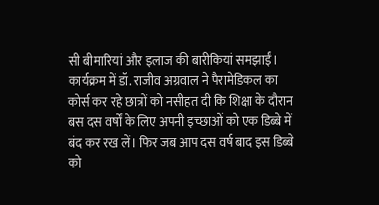सी बीमारियां और इलाज की बारीकियां समझाईं। कार्यक्रम में डॉ. राजीव अग्रवाल ने पैरामेडिकल का कोर्स कर रहे छात्रों को नसीहत दी कि शिक्षा के दौरान बस दस वर्षों के लिए अपनी इच्छाओं को एक डिब्बे में बंद कर रख लें। फिर जब आप दस वर्ष बाद इस डिब्बे को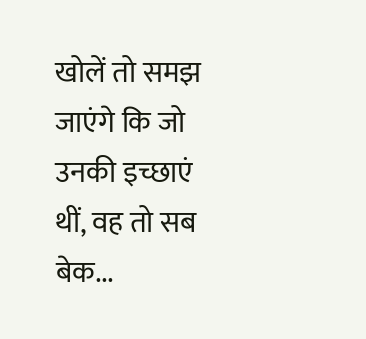खोलें तो समझ जाएंगे कि जो उनकी इच्छाएं थीं, वह तो सब बेक...